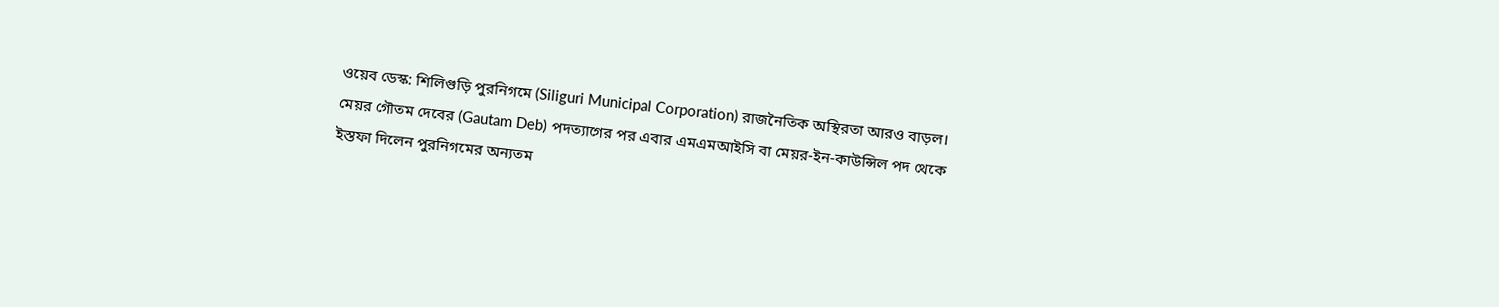ওয়েব ডেস্ক: শিলিগুড়ি পুরনিগমে (Siliguri Municipal Corporation) রাজনৈতিক অস্থিরতা আরও বাড়ল। মেয়র গৌতম দেবের (Gautam Deb) পদত্যাগের পর এবার এমএমআইসি বা মেয়র-ইন-কাউন্সিল পদ থেকে ইস্তফা দিলেন পুরনিগমের অন্যতম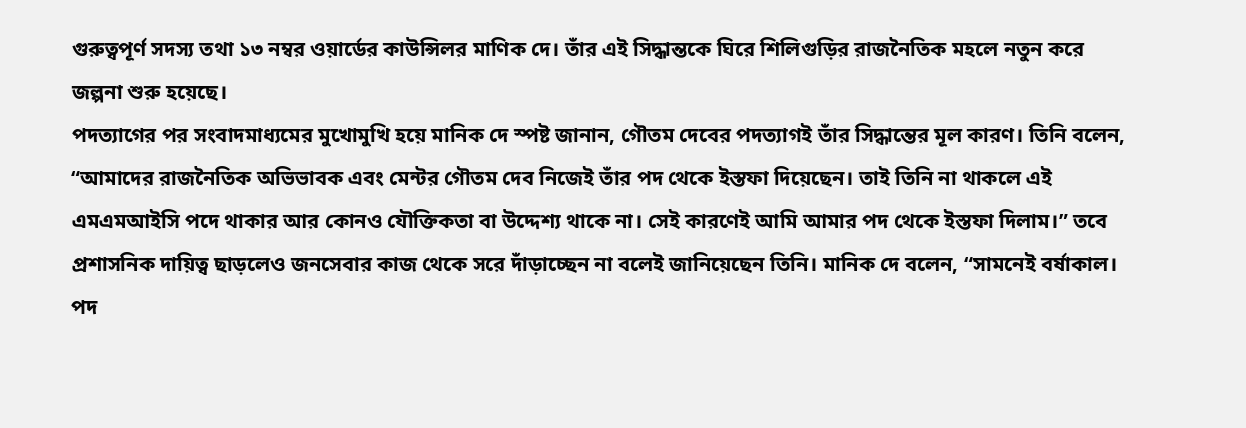গুরুত্বপূর্ণ সদস্য তথা ১৩ নম্বর ওয়ার্ডের কাউন্সিলর মাণিক দে। তাঁর এই সিদ্ধান্তকে ঘিরে শিলিগুড়ির রাজনৈতিক মহলে নতুন করে জল্পনা শুরু হয়েছে।
পদত্যাগের পর সংবাদমাধ্যমের মুখোমুখি হয়ে মানিক দে স্পষ্ট জানান, গৌতম দেবের পদত্যাগই তাঁর সিদ্ধান্তের মূল কারণ। তিনি বলেন, “আমাদের রাজনৈতিক অভিভাবক এবং মেন্টর গৌতম দেব নিজেই তাঁর পদ থেকে ইস্তফা দিয়েছেন। তাই তিনি না থাকলে এই এমএমআইসি পদে থাকার আর কোনও যৌক্তিকতা বা উদ্দেশ্য থাকে না। সেই কারণেই আমি আমার পদ থেকে ইস্তফা দিলাম।” তবে প্রশাসনিক দায়িত্ব ছাড়লেও জনসেবার কাজ থেকে সরে দাঁড়াচ্ছেন না বলেই জানিয়েছেন তিনি। মানিক দে বলেন, “সামনেই বর্ষাকাল। পদ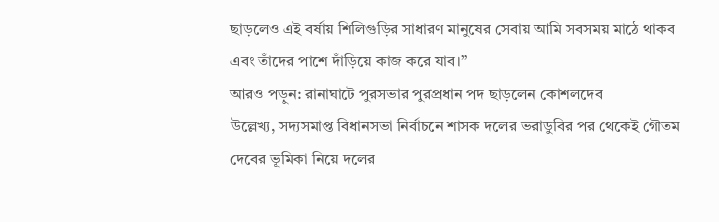ছাড়লেও এই বর্ষায় শিলিগুড়ির সাধারণ মানুষের সেবায় আমি সবসময় মাঠে থাকব এবং তাঁদের পাশে দাঁড়িয়ে কাজ করে যাব।”
আরও পড়ুন: রানাঘাটে পুরসভার পুরপ্রধান পদ ছাড়লেন কোশলদেব
উল্লেখ্য, সদ্যসমাপ্ত বিধানসভা নির্বাচনে শাসক দলের ভরাডুবির পর থেকেই গৌতম দেবের ভূমিকা নিয়ে দলের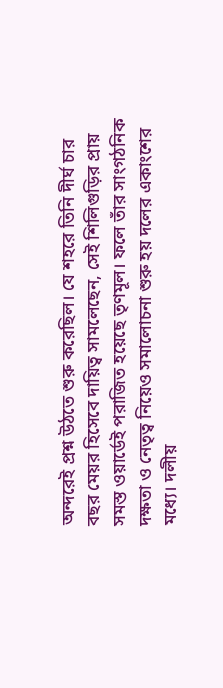অন্দরেই প্রশ্ন উঠতে শুরু করেছিল। যে শহরে তিনি দীর্ঘ চার বছর মেয়র হিসেবে দায়িত্ব সামলেছেন, সেই শিলিগুড়ির প্রায় সমস্ত ওয়ার্ডেই পরাজিত হয়েছে তৃণমূল। ফলে তাঁর সাংগঠনিক দক্ষতা ও নেতৃত্ব নিয়েও সমালোচনা শুরু হয় দলের একাংশের মধ্যে। দলীয়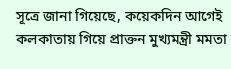সূত্রে জানা গিয়েছে, কয়েকদিন আগেই কলকাতায় গিয়ে প্রাক্তন মুখ্যমন্ত্রী মমতা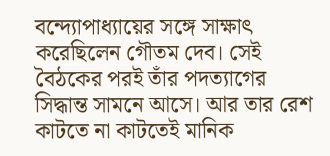বন্দ্যোপাধ্যায়ের সঙ্গে সাক্ষাৎ করেছিলেন গৌতম দেব। সেই বৈঠকের পরই তাঁর পদত্যাগের সিদ্ধান্ত সামনে আসে। আর তার রেশ কাটতে না কাটতেই মানিক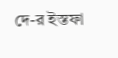দে-র ইস্তফা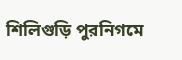শিলিগুড়ি পুরনিগমে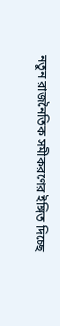নতুন রাজনৈতিক সমীকরণের ইঙ্গিত দিচ্ছে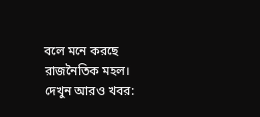বলে মনে করছে রাজনৈতিক মহল।
দেখুন আরও খবর: